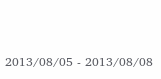2013/08/05 - 2013/08/08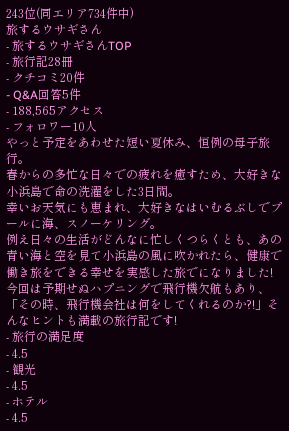243位(同エリア734件中)
旅するウサギさん
- 旅するウサギさんTOP
- 旅行記28冊
- クチコミ20件
- Q&A回答5件
- 188,565アクセス
- フォロワー10人
やっと予定をあわせた短い夏休み、恒例の母子旅行。
春からの多忙な日々での疲れを癒すため、大好きな小浜島で命の洗濯をした3日間。
幸いお天気にも恵まれ、大好きなはいむるぶしでプールに海、スノーケリング。
例え日々の生活がどんなに忙しくつらくとも、あの青い海と空を見て小浜島の風に吹かれたら、健康で働き旅をできる幸せを実感した旅でになりました!
今回は予期せぬハプニングで飛行機欠航もあり、「その時、飛行機会社は何をしてくれるのか?!」そんなヒントも満載の旅行記です!
- 旅行の満足度
- 4.5
- 観光
- 4.5
- ホテル
- 4.5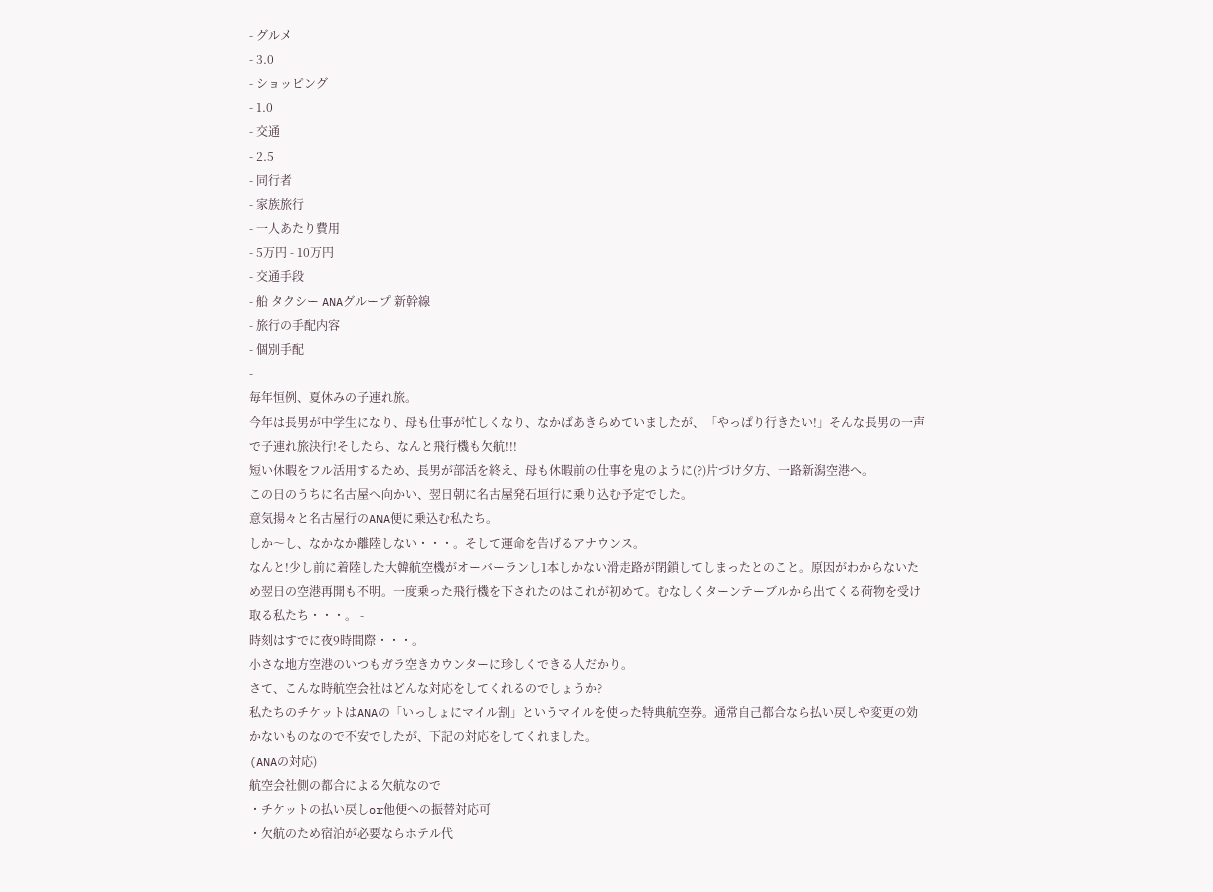- グルメ
- 3.0
- ショッピング
- 1.0
- 交通
- 2.5
- 同行者
- 家族旅行
- 一人あたり費用
- 5万円 - 10万円
- 交通手段
- 船 タクシー ANAグループ 新幹線
- 旅行の手配内容
- 個別手配
-
毎年恒例、夏休みの子連れ旅。
今年は長男が中学生になり、母も仕事が忙しくなり、なかばあきらめていましたが、「やっぱり行きたい!」そんな長男の一声で子連れ旅決行!そしたら、なんと飛行機も欠航!!!
短い休暇をフル活用するため、長男が部活を終え、母も休暇前の仕事を鬼のように(?)片づけ夕方、一路新潟空港へ。
この日のうちに名古屋へ向かい、翌日朝に名古屋発石垣行に乗り込む予定でした。
意気揚々と名古屋行のANA便に乗込む私たち。
しか〜し、なかなか離陸しない・・・。そして運命を告げるアナウンス。
なんと!少し前に着陸した大韓航空機がオーバーランし1本しかない滑走路が閉鎖してしまったとのこと。原因がわからないため翌日の空港再開も不明。一度乗った飛行機を下されたのはこれが初めて。むなしくターンテーブルから出てくる荷物を受け取る私たち・・・。 -
時刻はすでに夜9時間際・・・。
小さな地方空港のいつもガラ空きカウンターに珍しくできる人だかり。
さて、こんな時航空会社はどんな対応をしてくれるのでしょうか?
私たちのチケットはANAの「いっしょにマイル割」というマイルを使った特典航空券。通常自己都合なら払い戻しや変更の効かないものなので不安でしたが、下記の対応をしてくれました。
(ANAの対応)
航空会社側の都合による欠航なので
・チケットの払い戻しor他便への振替対応可
・欠航のため宿泊が必要ならホテル代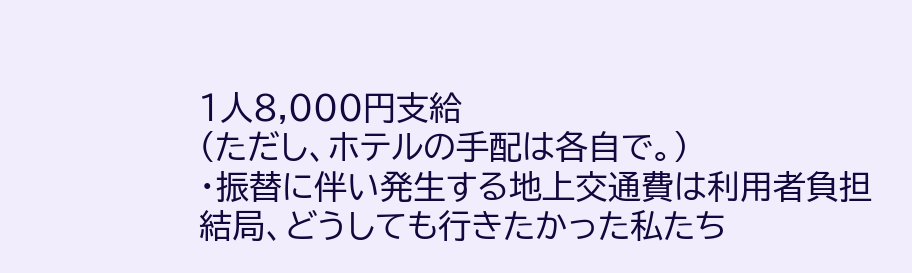1人8,000円支給
(ただし、ホテルの手配は各自で。)
・振替に伴い発生する地上交通費は利用者負担
結局、どうしても行きたかった私たち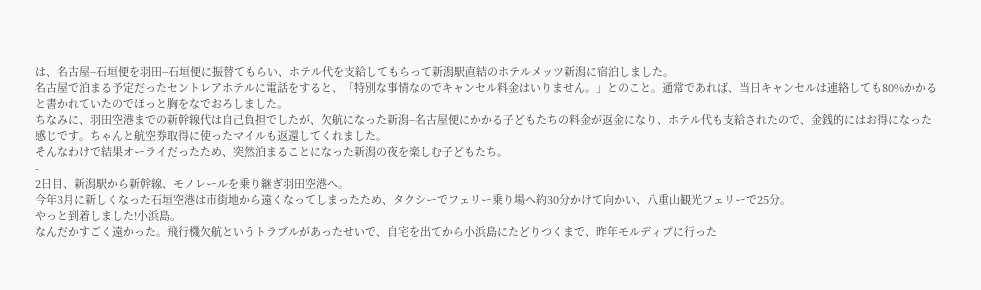は、名古屋−石垣便を羽田−石垣便に振替てもらい、ホテル代を支給してもらって新潟駅直結のホテルメッツ新潟に宿泊しました。
名古屋で泊まる予定だったセントレアホテルに電話をすると、「特別な事情なのでキャンセル料金はいりません。」とのこと。通常であれば、当日キャンセルは連絡しても80%かかると書かれていたのでほっと胸をなでおろしました。
ちなみに、羽田空港までの新幹線代は自己負担でしたが、欠航になった新潟−名古屋便にかかる子どもたちの料金が返金になり、ホテル代も支給されたので、金銭的にはお得になった感じです。ちゃんと航空券取得に使ったマイルも返還してくれました。
そんなわけで結果オーライだったため、突然泊まることになった新潟の夜を楽しむ子どもたち。
-
2日目、新潟駅から新幹線、モノレールを乗り継ぎ羽田空港へ。
今年3月に新しくなった石垣空港は市街地から遠くなってしまったため、タクシーでフェリー乗り場へ約30分かけて向かい、八重山観光フェリーで25分。
やっと到着しました!小浜島。
なんだかすごく遠かった。飛行機欠航というトラブルがあったせいで、自宅を出てから小浜島にたどりつくまで、昨年モルディブに行った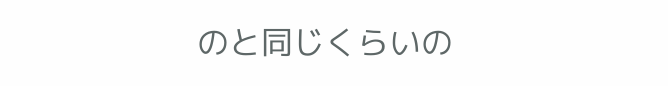のと同じくらいの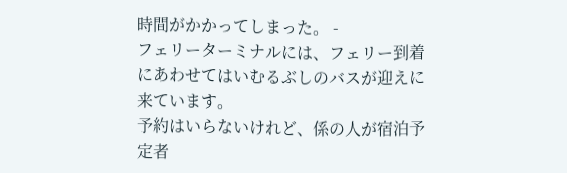時間がかかってしまった。 -
フェリーターミナルには、フェリー到着にあわせてはいむるぶしのバスが迎えに来ています。
予約はいらないけれど、係の人が宿泊予定者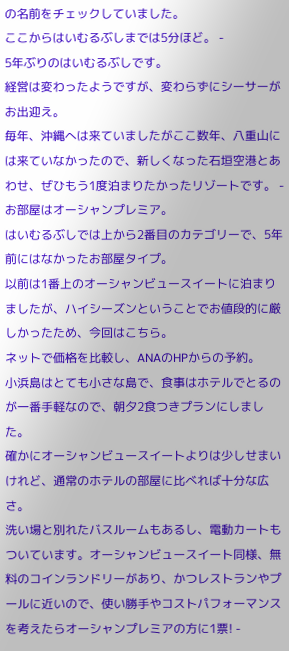の名前をチェックしていました。
ここからはいむるぶしまでは5分ほど。 -
5年ぶりのはいむるぶしです。
経営は変わったようですが、変わらずにシーサーがお出迎え。
毎年、沖縄へは来ていましたがここ数年、八重山には来ていなかったので、新しくなった石垣空港とあわせ、ぜひもう1度泊まりたかったリゾートです。 -
お部屋はオーシャンプレミア。
はいむるぶしでは上から2番目のカテゴリーで、5年前にはなかったお部屋タイプ。
以前は1番上のオーシャンビュースイートに泊まりましたが、ハイシーズンということでお値段的に厳しかったため、今回はこちら。
ネットで価格を比較し、ANAのHPからの予約。
小浜島はとても小さな島で、食事はホテルでとるのが一番手軽なので、朝夕2食つきプランにしました。
確かにオーシャンビュースイートよりは少しせまいけれど、通常のホテルの部屋に比べれば十分な広さ。
洗い場と別れたバスルームもあるし、電動カートもついています。オーシャンビュースイート同様、無料のコインランドリーがあり、かつレストランやプールに近いので、使い勝手やコストパフォーマンスを考えたらオーシャンプレミアの方に1票! -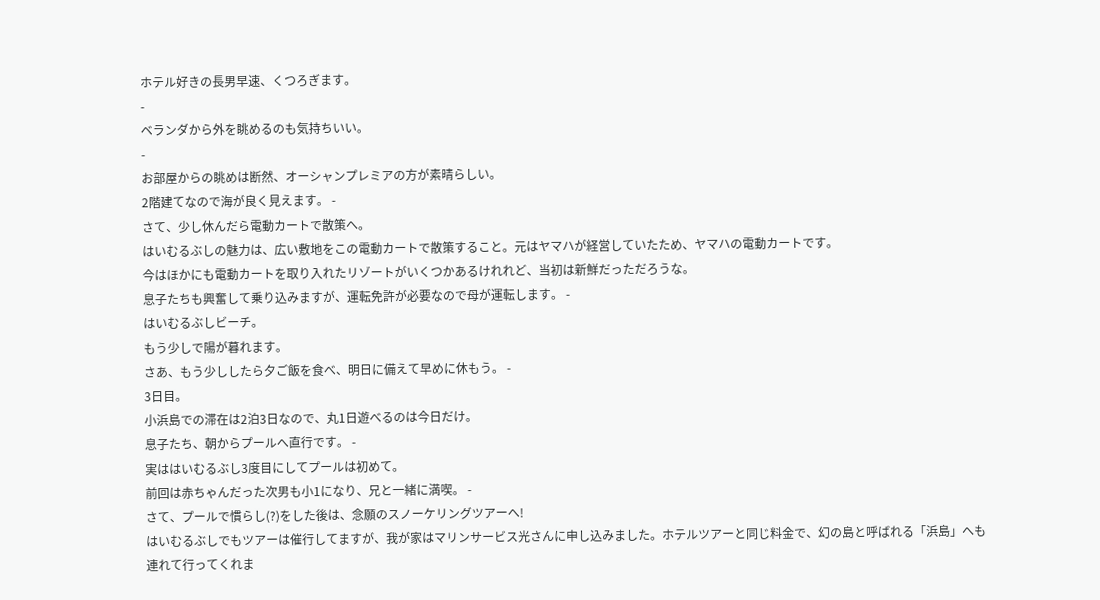ホテル好きの長男早速、くつろぎます。
-
ベランダから外を眺めるのも気持ちいい。
-
お部屋からの眺めは断然、オーシャンプレミアの方が素晴らしい。
2階建てなので海が良く見えます。 -
さて、少し休んだら電動カートで散策へ。
はいむるぶしの魅力は、広い敷地をこの電動カートで散策すること。元はヤマハが経営していたため、ヤマハの電動カートです。
今はほかにも電動カートを取り入れたリゾートがいくつかあるけれれど、当初は新鮮だっただろうな。
息子たちも興奮して乗り込みますが、運転免許が必要なので母が運転します。 -
はいむるぶしビーチ。
もう少しで陽が暮れます。
さあ、もう少ししたら夕ご飯を食べ、明日に備えて早めに休もう。 -
3日目。
小浜島での滞在は2泊3日なので、丸1日遊べるのは今日だけ。
息子たち、朝からプールへ直行です。 -
実ははいむるぶし3度目にしてプールは初めて。
前回は赤ちゃんだった次男も小1になり、兄と一緒に満喫。 -
さて、プールで慣らし(?)をした後は、念願のスノーケリングツアーへ!
はいむるぶしでもツアーは催行してますが、我が家はマリンサービス光さんに申し込みました。ホテルツアーと同じ料金で、幻の島と呼ばれる「浜島」へも連れて行ってくれま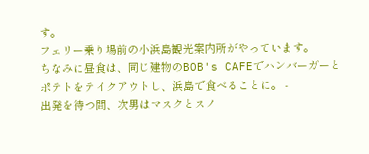す。
フェリー乗り場前の小浜島観光案内所がやっています。
ちなみに昼食は、同じ建物のBOB's CAFEでハンバーガーとポテトをテイクアウトし、浜島で食べることに。 -
出発を待つ間、次男はマスクとスノ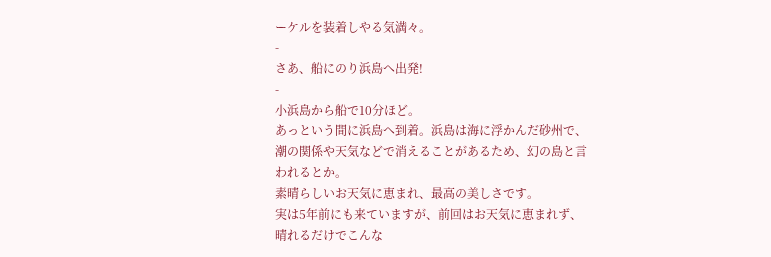ーケルを装着しやる気満々。
-
さあ、船にのり浜島へ出発!
-
小浜島から船で10分ほど。
あっという間に浜島へ到着。浜島は海に浮かんだ砂州で、潮の関係や天気などで消えることがあるため、幻の島と言われるとか。
素晴らしいお天気に恵まれ、最高の美しさです。
実は5年前にも来ていますが、前回はお天気に恵まれず、晴れるだけでこんな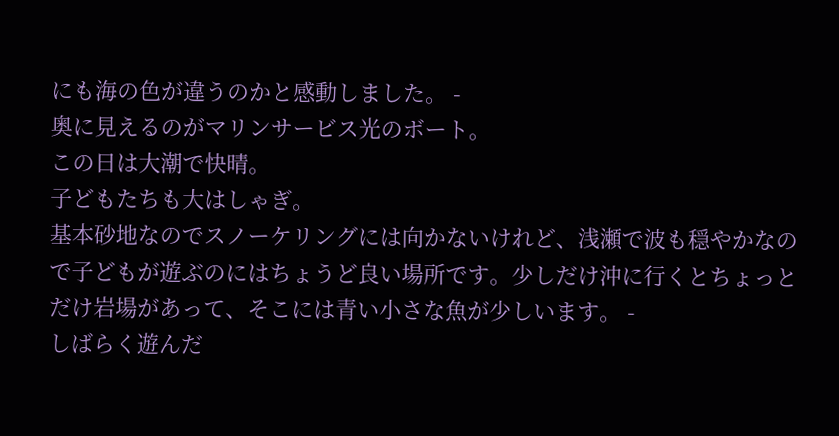にも海の色が違うのかと感動しました。 -
奥に見えるのがマリンサービス光のボート。
この日は大潮で快晴。
子どもたちも大はしゃぎ。
基本砂地なのでスノーケリングには向かないけれど、浅瀬で波も穏やかなので子どもが遊ぶのにはちょうど良い場所です。少しだけ沖に行くとちょっとだけ岩場があって、そこには青い小さな魚が少しいます。 -
しばらく遊んだ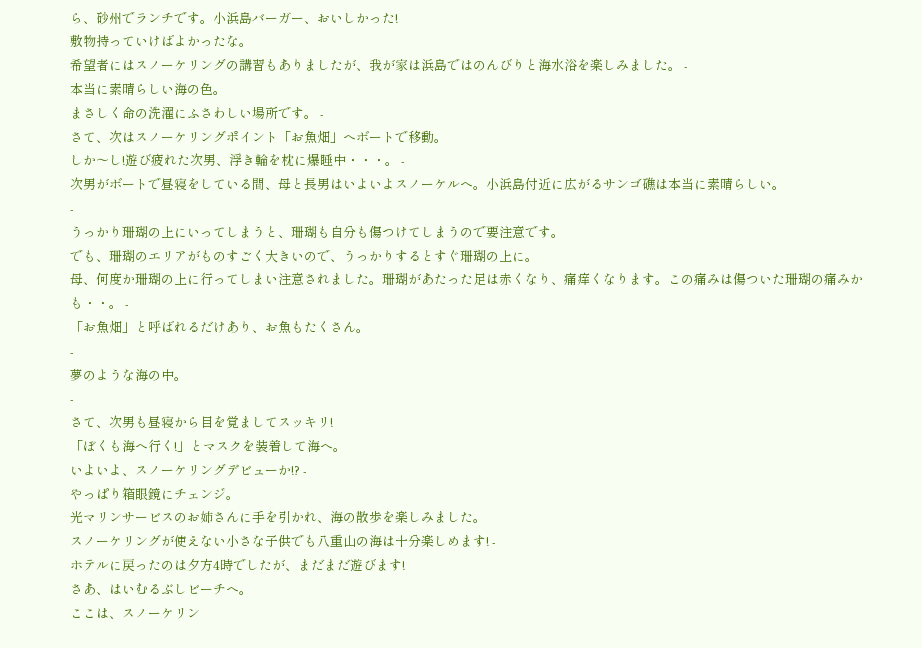ら、砂州でランチです。小浜島バーガー、おいしかった!
敷物持っていけばよかったな。
希望者にはスノーケリングの講習もありましたが、我が家は浜島ではのんびりと海水浴を楽しみました。 -
本当に素晴らしい海の色。
まさしく命の洗濯にふさわしい場所です。 -
さて、次はスノーケリングポイント「お魚畑」へボートで移動。
しか〜し!遊び疲れた次男、浮き輪を枕に爆睡中・・・。 -
次男がボートで昼寝をしている間、母と長男はいよいよスノーケルへ。小浜島付近に広がるサンゴ礁は本当に素晴らしい。
-
うっかり珊瑚の上にいってしまうと、珊瑚も自分も傷つけてしまうので要注意です。
でも、珊瑚のエリアがものすごく大きいので、うっかりするとすぐ珊瑚の上に。
母、何度か珊瑚の上に行ってしまい注意されました。珊瑚があたった足は赤くなり、痛痒くなります。この痛みは傷ついた珊瑚の痛みかも・・。 -
「お魚畑」と呼ばれるだけあり、お魚もたくさん。
-
夢のような海の中。
-
さて、次男も昼寝から目を覚ましてスッキリ!
「ぼくも海へ行く!」とマスクを装着して海へ。
いよいよ、スノーケリングデビューか!? -
やっぱり箱眼鏡にチェンジ。
光マリンサービスのお姉さんに手を引かれ、海の散歩を楽しみました。
スノーケリングが使えない小さな子供でも八重山の海は十分楽しめます! -
ホテルに戻ったのは夕方4時でしたが、まだまだ遊びます!
さあ、はいむるぶしビーチへ。
ここは、スノーケリン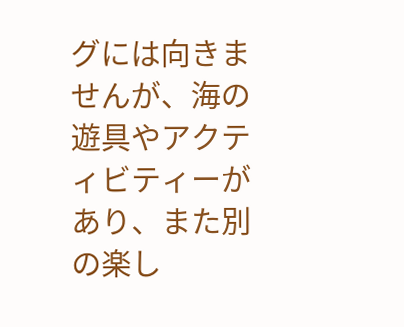グには向きませんが、海の遊具やアクティビティーがあり、また別の楽し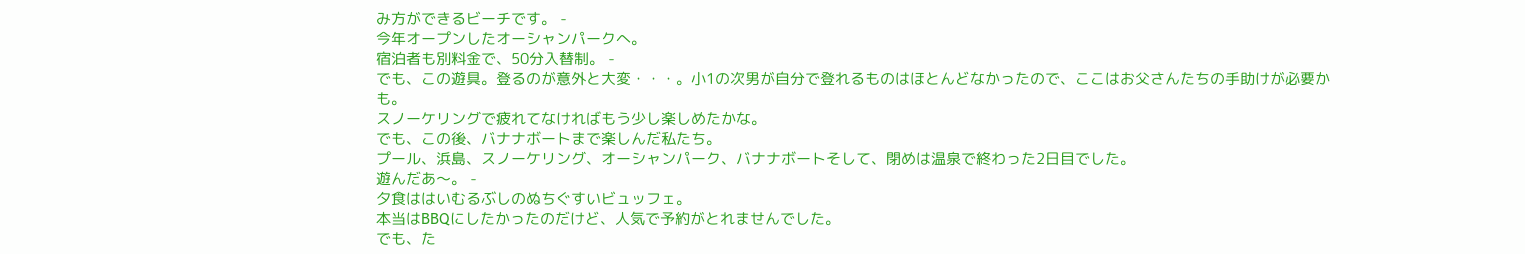み方ができるビーチです。 -
今年オープンしたオーシャンパークへ。
宿泊者も別料金で、50分入替制。 -
でも、この遊具。登るのが意外と大変・・・。小1の次男が自分で登れるものはほとんどなかったので、ここはお父さんたちの手助けが必要かも。
スノーケリングで疲れてなければもう少し楽しめたかな。
でも、この後、バナナボートまで楽しんだ私たち。
プール、浜島、スノーケリング、オーシャンパーク、バナナボートそして、閉めは温泉で終わった2日目でした。
遊んだあ〜。 -
夕食ははいむるぶしのぬちぐすいビュッフェ。
本当はBBQにしたかったのだけど、人気で予約がとれませんでした。
でも、た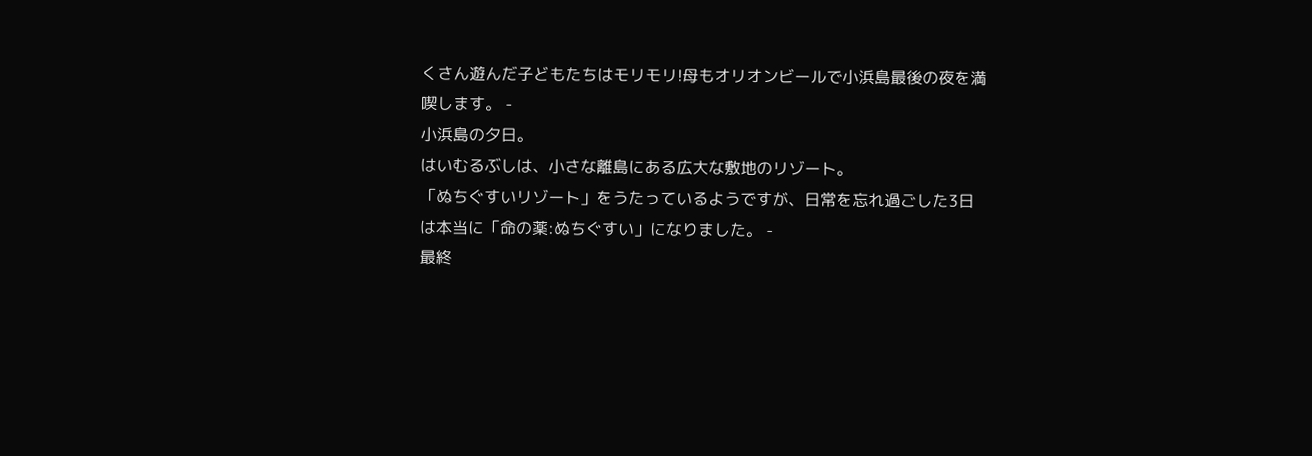くさん遊んだ子どもたちはモリモリ!母もオリオンビールで小浜島最後の夜を満喫します。 -
小浜島の夕日。
はいむるぶしは、小さな離島にある広大な敷地のリゾート。
「ぬちぐすいリゾート」をうたっているようですが、日常を忘れ過ごした3日は本当に「命の薬:ぬちぐすい」になりました。 -
最終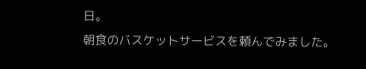日。
朝食のバスケットサービスを頼んでみました。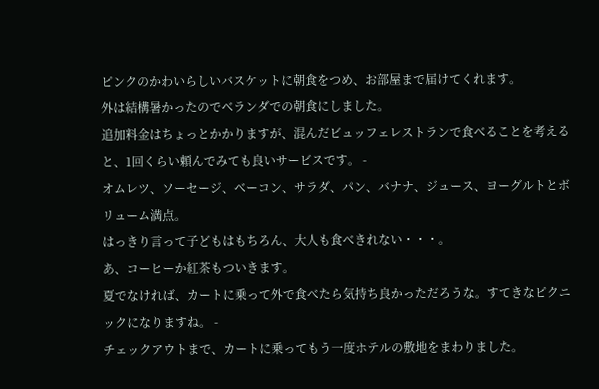ピンクのかわいらしいバスケットに朝食をつめ、お部屋まで届けてくれます。
外は結構暑かったのでベランダでの朝食にしました。
追加料金はちょっとかかりますが、混んだビュッフェレストランで食べることを考えると、1回くらい頼んでみても良いサービスです。 -
オムレツ、ソーセージ、ベーコン、サラダ、パン、バナナ、ジュース、ヨーグルトとボリューム満点。
はっきり言って子どもはもちろん、大人も食べきれない・・・。
あ、コーヒーか紅茶もついきます。
夏でなければ、カートに乗って外で食べたら気持ち良かっただろうな。すてきなピクニックになりますね。 -
チェックアウトまで、カートに乗ってもう一度ホテルの敷地をまわりました。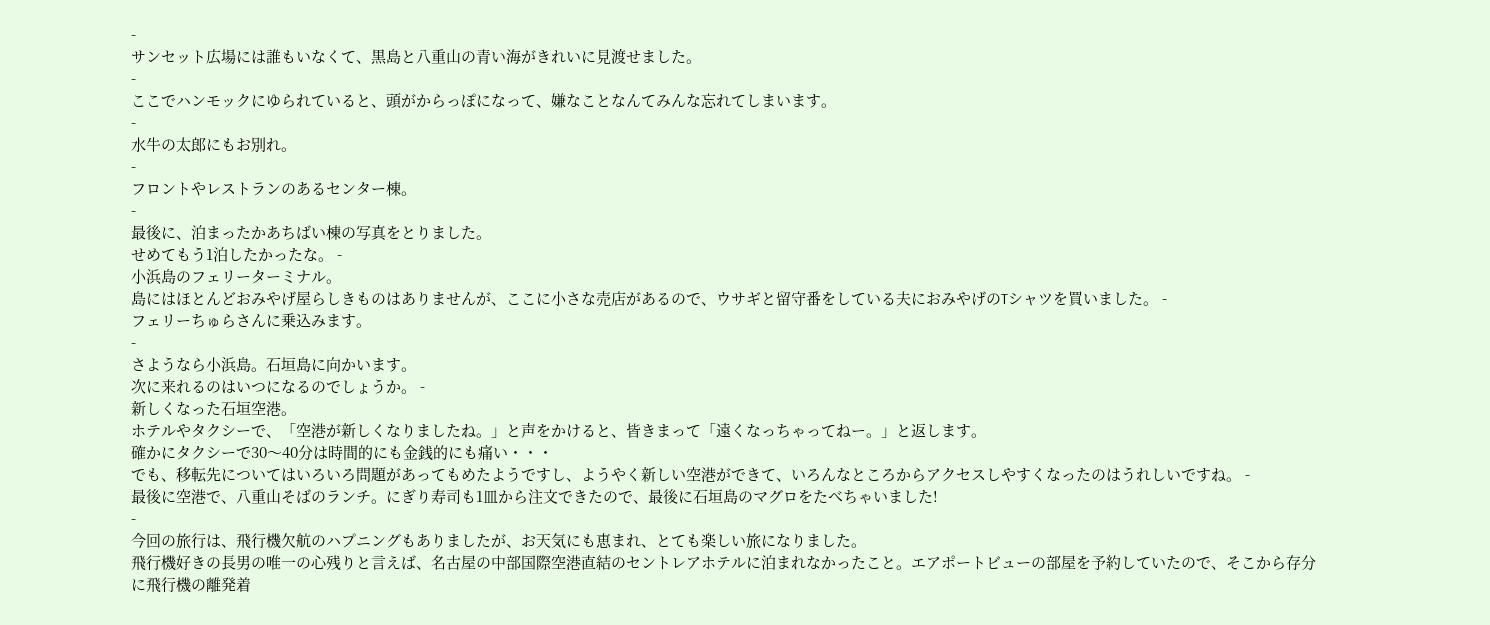-
サンセット広場には誰もいなくて、黒島と八重山の青い海がきれいに見渡せました。
-
ここでハンモックにゆられていると、頭がからっぽになって、嫌なことなんてみんな忘れてしまいます。
-
水牛の太郎にもお別れ。
-
フロントやレストランのあるセンター棟。
-
最後に、泊まったかあちばい棟の写真をとりました。
せめてもう1泊したかったな。 -
小浜島のフェリーターミナル。
島にはほとんどおみやげ屋らしきものはありませんが、ここに小さな売店があるので、ウサギと留守番をしている夫におみやげのTシャツを買いました。 -
フェリーちゅらさんに乗込みます。
-
さようなら小浜島。石垣島に向かいます。
次に来れるのはいつになるのでしょうか。 -
新しくなった石垣空港。
ホテルやタクシーで、「空港が新しくなりましたね。」と声をかけると、皆きまって「遠くなっちゃってねー。」と返します。
確かにタクシーで30〜40分は時間的にも金銭的にも痛い・・・
でも、移転先についてはいろいろ問題があってもめたようですし、ようやく新しい空港ができて、いろんなところからアクセスしやすくなったのはうれしいですね。 -
最後に空港で、八重山そばのランチ。にぎり寿司も1皿から注文できたので、最後に石垣島のマグロをたべちゃいました!
-
今回の旅行は、飛行機欠航のハプニングもありましたが、お天気にも恵まれ、とても楽しい旅になりました。
飛行機好きの長男の唯一の心残りと言えば、名古屋の中部国際空港直結のセントレアホテルに泊まれなかったこと。エアポートビューの部屋を予約していたので、そこから存分に飛行機の離発着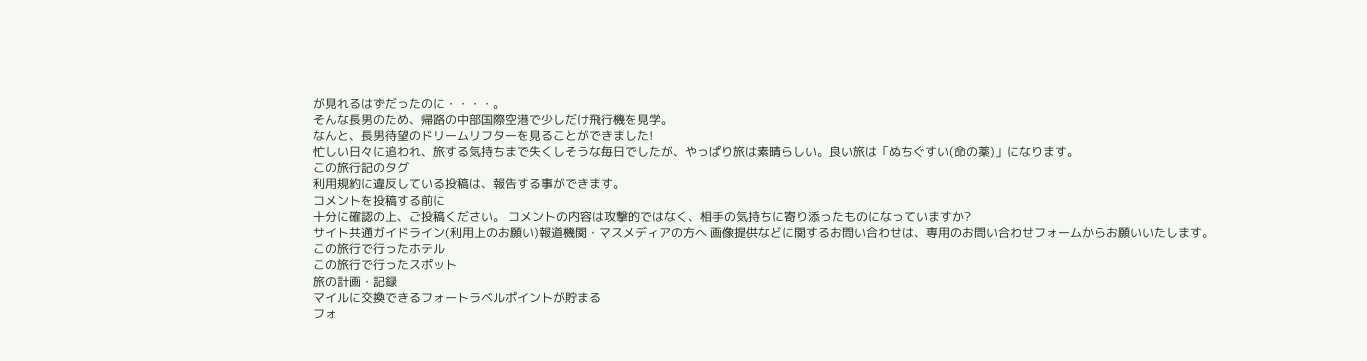が見れるはずだったのに・・・・。
そんな長男のため、帰路の中部国際空港で少しだけ飛行機を見学。
なんと、長男待望のドリームリフターを見ることができました!
忙しい日々に追われ、旅する気持ちまで失くしそうな毎日でしたが、やっぱり旅は素晴らしい。良い旅は「ぬちぐすい(命の薬)」になります。
この旅行記のタグ
利用規約に違反している投稿は、報告する事ができます。
コメントを投稿する前に
十分に確認の上、ご投稿ください。 コメントの内容は攻撃的ではなく、相手の気持ちに寄り添ったものになっていますか?
サイト共通ガイドライン(利用上のお願い)報道機関・マスメディアの方へ 画像提供などに関するお問い合わせは、専用のお問い合わせフォームからお願いいたします。
この旅行で行ったホテル
この旅行で行ったスポット
旅の計画・記録
マイルに交換できるフォートラベルポイントが貯まる
フォ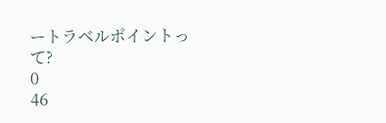ートラベルポイントって?
0
46